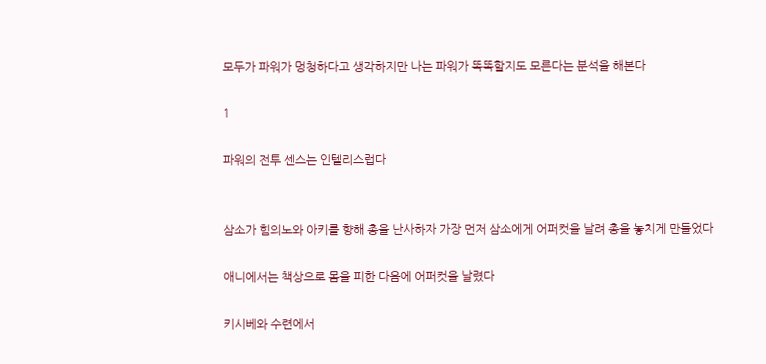모두가 파워가 멍청하다고 생각하지만 나는 파워가 똑똑할지도 모른다는 분석을 해본다

1

파워의 전투 센스는 인텔리스럽다


삼소가 힘의노와 아키를 향해 총을 난사하자 가장 먼저 삼소에게 어퍼컷을 날려 총을 놓치게 만들었다

애니에서는 책상으로 몸을 피한 다음에 어퍼컷을 날렸다

키시베와 수련에서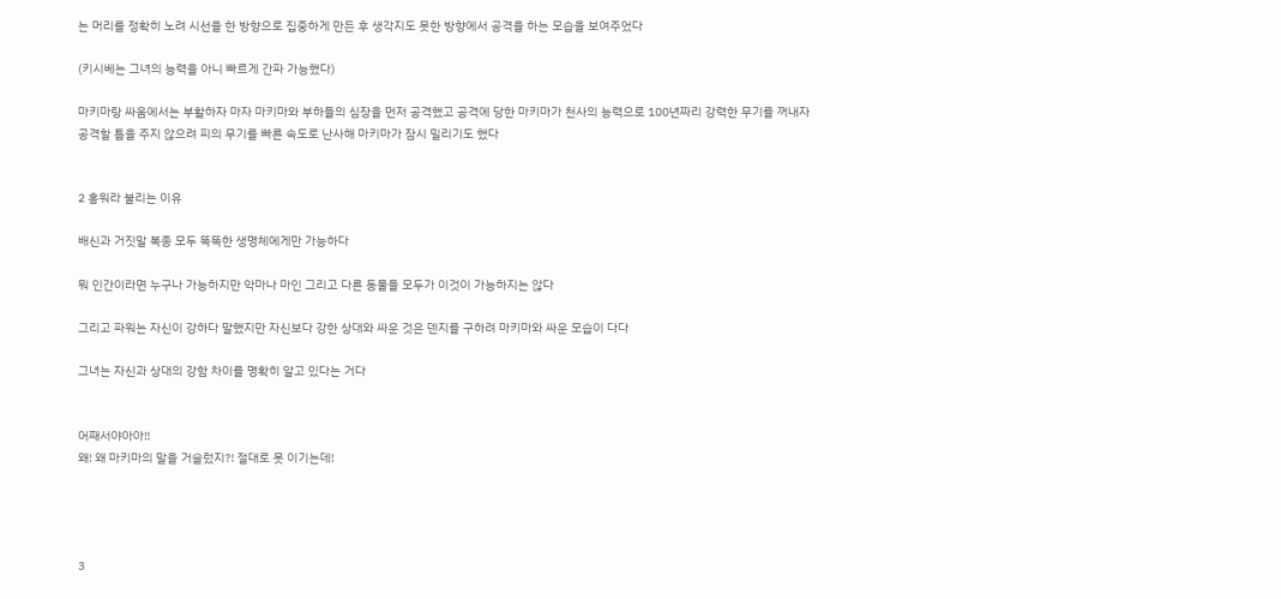는 머리를 정확히 노려 시선을 한 방향으로 집중하게 만든 후 생각지도 못한 방향에서 공격을 하는 모습을 보여주었다

(키시베는 그녀의 능력을 아니 빠르게 간파 가능했다)

마키마랑 싸움에서는 부활하자 마자 마키마와 부하들의 심장을 먼저 공격했고 공격에 당한 마키마가 천사의 능력으로 100년짜리 강력한 무기를 꺼내자 공격할 틈을 주지 않으려 피의 무기를 빠른 속도로 난사해 마키마가 잠시 밀리기도 했다


2 홍워라 불리는 이유

배신과 거짓말 복종 모두 똑똑한 생명체에게만 가능하다

뭐 인간이라면 누구나 가능하지만 악마나 마인 그리고 다른 동물들 모두가 이것이 가능하지는 않다

그리고 파워는 자신이 강하다 말했지만 자신보다 강한 상대와 싸운 것은 덴지를 구하려 마키마와 싸운 모습이 다다

그녀는 자신과 상대의 강함 차이를 명확히 알고 있다는 거다


어째서야아아!!
왜! 왜 마키마의 말을 거슬렀지?! 절대로 못 이기는데!




3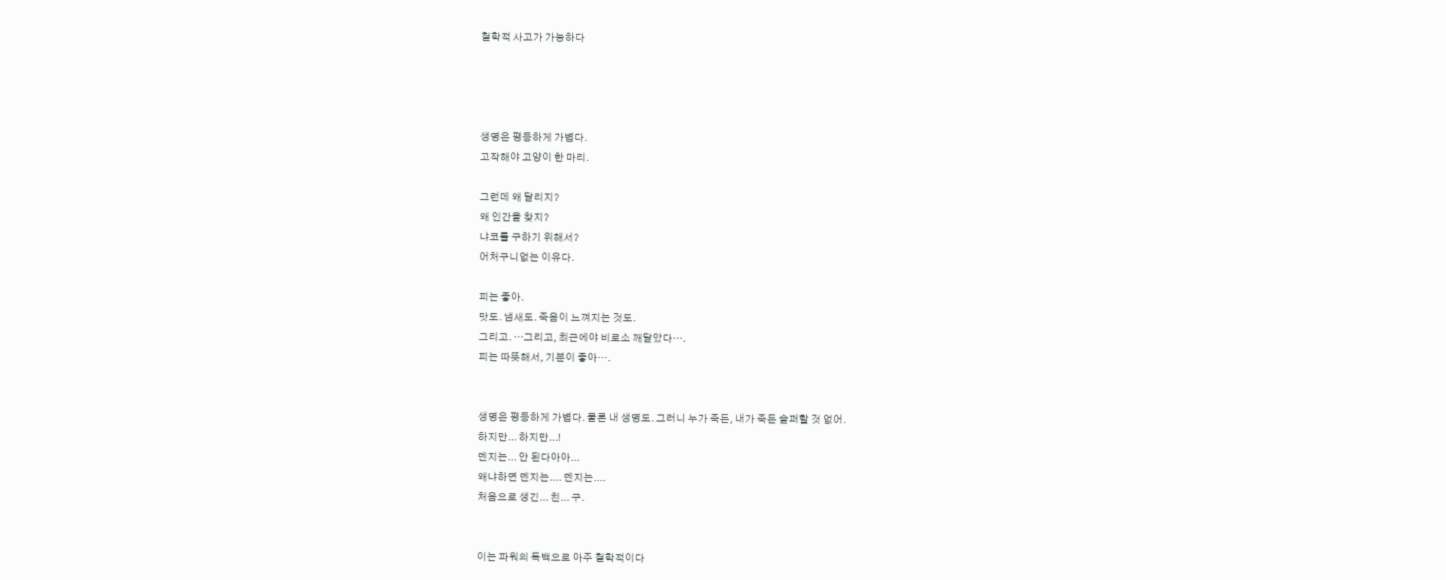철학적 사고가 가능하다




생명은 평등하게 가볍다.
고작해야 고양이 한 마리.

그런데 왜 달리지?
왜 인간을 찾지?
냐코를 구하기 위해서?
어처구니없는 이유다.

피는 좋아.
맛도. 냄새도. 죽음이 느껴지는 것도.
그리고. …그리고, 최근에야 비로소 깨달았다….
피는 따뜻해서, 기분이 좋아….


생명은 평등하게 가볍다. 물론 내 생명도. 그러니 누가 죽든, 내가 죽든 슬퍼할 것 없어.
하지만... 하지만...!
덴지는... 안 된다아아...
왜냐하면 덴지는.... 덴지는....
처음으로 생긴... 친... 구.


이는 파워의 독백으로 아주 철학적이다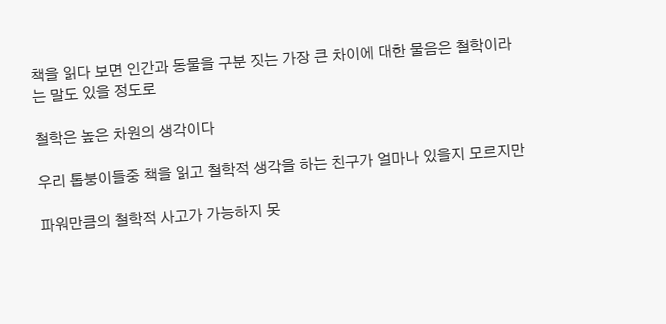책을 읽다 보면 인간과 동물을 구분 짓는 가장 큰 차이에 대한 물음은 철학이라는 말도 있을 정도로

철학은 높은 차원의 생각이다

우리 톱붕이들중 책을 읽고 철학적 생각을 하는 친구가 얼마나 있을지 모르지만

파워만큼의 철학적 사고가 가능하지 못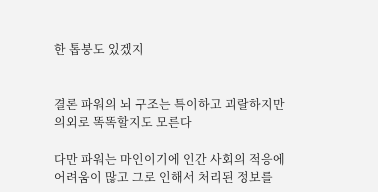한 톱붕도 있겠지


결론 파워의 뇌 구조는 특이하고 괴랄하지만 의외로 똑똑할지도 모른다

다만 파워는 마인이기에 인간 사회의 적응에 어려움이 많고 그로 인해서 처리된 정보를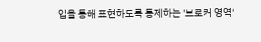입을 통해 표현하도록 통제하는 '브로커 영역'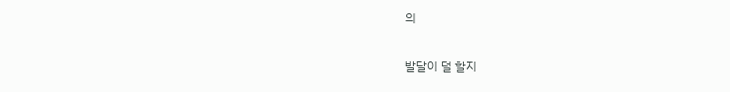의

발달이 덜 할지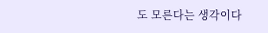도 모른다는 생각이다